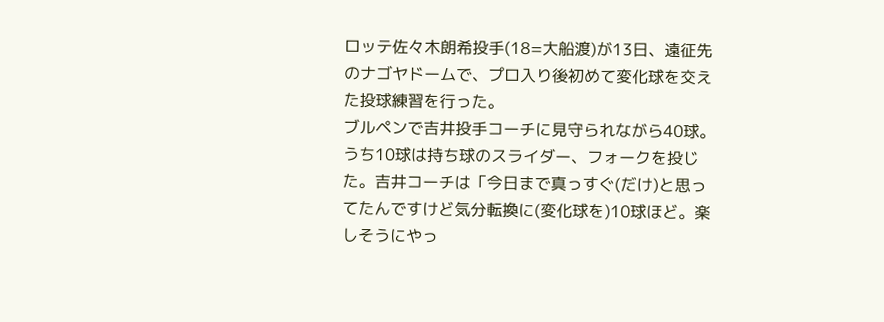ロッテ佐々木朗希投手(18=大船渡)が13日、遠征先のナゴヤドームで、プロ入り後初めて変化球を交えた投球練習を行った。
ブルペンで吉井投手コーチに見守られながら40球。うち10球は持ち球のスライダー、フォークを投じた。吉井コーチは「今日まで真っすぐ(だけ)と思ってたんですけど気分転換に(変化球を)10球ほど。楽しそうにやっ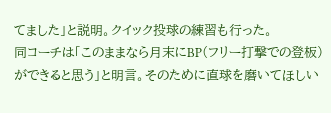てました」と説明。クイック投球の練習も行った。
同コーチは「このままなら月末にBP(フリー打撃での登板)ができると思う」と明言。そのために直球を磨いてほしい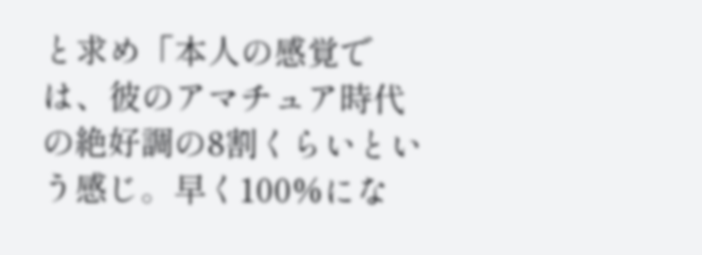と求め「本人の感覚では、彼のアマチュア時代の絶好調の8割くらいという感じ。早く100%にな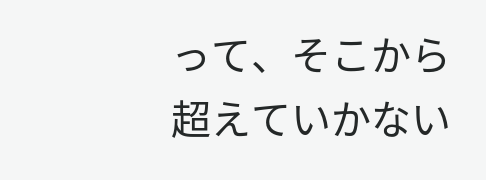って、そこから超えていかない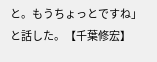と。もうちょっとですね」と話した。【千葉修宏】